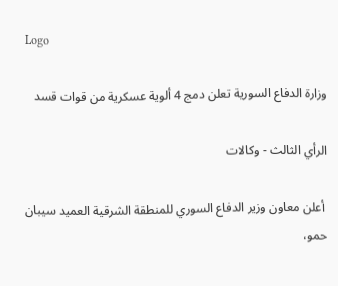Logo

وزارة الدفاع السورية تعلن دمج 4 ألوية عسكرية من قوات قسد

الرأي الثالث - وكالات

 أعلن معاون وزير الدفاع السوري للمنطقة الشرقية العميد سيبان حمو،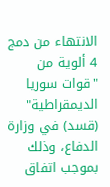الانتهاء من دمج 4 ألوية من "قوات سوريا الديمقراطية" (قسد) في وزارة الدفاع، وذلك بموجب اتفاق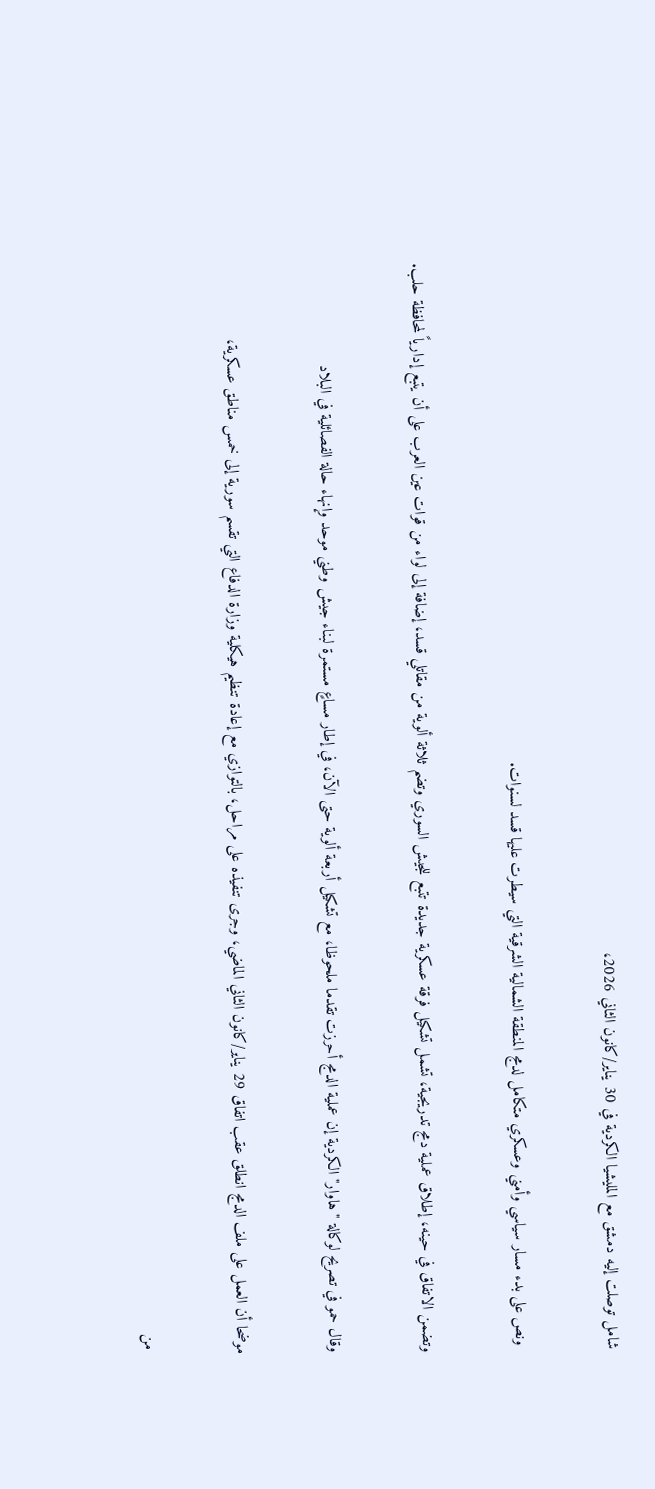شامل توصلت إليه دمشق مع المليشيا الكردية في 30 يناير/كانون الثاني 2026،

 ونص على بدء مسار سياسي وأمني وعسكري متكامل لدمج المنطقة الشمالية الشرقية التي سيطرت عليها قسد لسنوات.

وتضمن الاتفاق في حينه، إطلاق عملية دمج تدريجية، تشمل تشكيل فرقة عسكرية جديدة تتبع للجيش السوري وتضم ثلاثة ألوية من مقاتلي قسد، إضافة إلى لواء من قوات عين العرب على أن يتبع إدارياً لمحافظة حلب.

وقال حمو في تصريح لوكالة "هاوار" الكردية إن عملية الدمج أحرزت تقدما ملحوظا، مع تشكيل أربعة ألوية حتى الآن، في إطار مساعٍ مستمرة لبناء جيش وطني موحد وإنهاء حالة الفصائلية في البلاد

موضحا أن العمل على ملف الدمج انطلق عقب اتفاق 29 يناير/كانون الثاني الماضي، وجرى تنفيذه على مراحل، بالتوازي مع إعادة تنظيم هيكلية وزارة الدفاع التي تقسم سورية إلى خمس مناطق عسكرية،

 من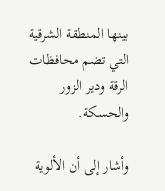بينها المنطقة الشرقية التي تضم محافظات الرقة ودير الزور والحسكة.

وأشار إلى أن الألوية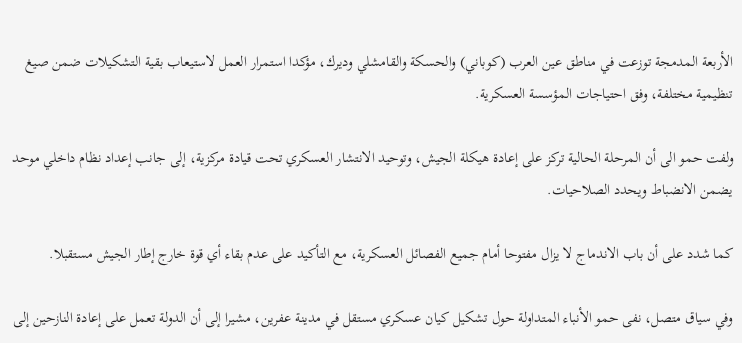الأربعة المدمجة توزعت في مناطق عين العرب (كوباني) والحسكة والقامشلي وديرك، مؤكدا استمرار العمل لاستيعاب بقية التشكيلات ضمن صيغ تنظيمية مختلفة، وفق احتياجات المؤسسة العسكرية.

ولفت حمو الى أن المرحلة الحالية تركز على إعادة هيكلة الجيش، وتوحيد الانتشار العسكري تحت قيادة مركزية، إلى جانب إعداد نظام داخلي موحد يضمن الانضباط ويحدد الصلاحيات.

كما شدد على أن باب الاندماج لا يزال مفتوحا أمام جميع الفصائل العسكرية، مع التأكيد على عدم بقاء أي قوة خارج إطار الجيش مستقبلا.

وفي سياق متصل، نفى حمو الأنباء المتداولة حول تشكيل كيان عسكري مستقل في مدينة عفرين، مشيرا إلى أن الدولة تعمل على إعادة النازحين إلى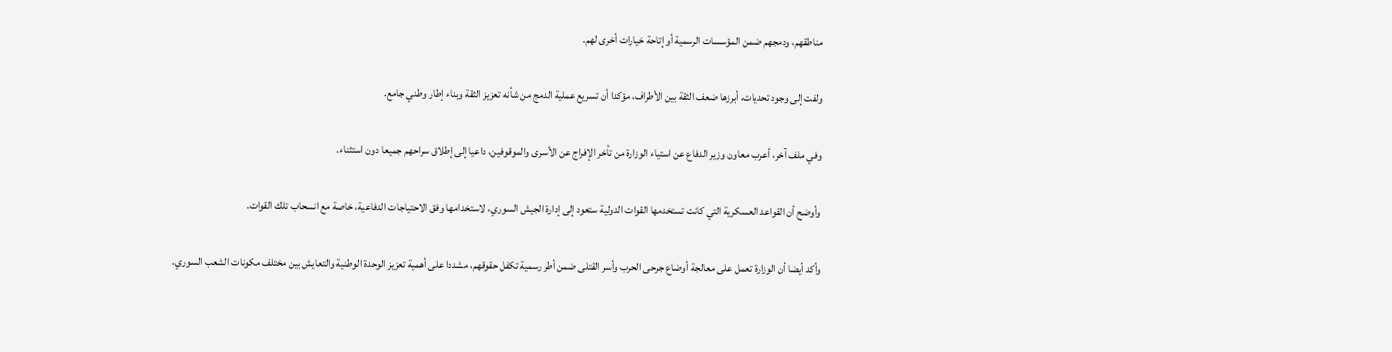مناطقهم، ودمجهم ضمن المؤسسات الرسمية أو إتاحة خيارات أخرى لهم.

ولفت إلى وجود تحديات، أبرزها ضعف الثقة بين الأطراف، مؤكدا أن تسريع عملية الدمج من شأنه تعزيز الثقة وبناء إطار وطني جامع.

وفي ملف آخر، أعرب معاون وزير الدفاع عن استياء الوزارة من تأخر الإفراج عن الأسرى والموقوفين، داعيا إلى إطلاق سراحهم جميعا دون استثناء.

وأوضح أن القواعد العسكرية التي كانت تستخدمها القوات الدولية ستعود إلى إدارة الجيش السوري، لاستخدامها وفق الاحتياجات الدفاعية، خاصة مع انسحاب تلك القوات.

وأكد أيضا أن الوزارة تعمل على معالجة أوضاع جرحى الحرب وأسر القتلى ضمن أطر رسمية تكفل حقوقهم، مشددا على أهمية تعزيز الوحدة الوطنية والتعايش بين مختلف مكونات الشعب السوري.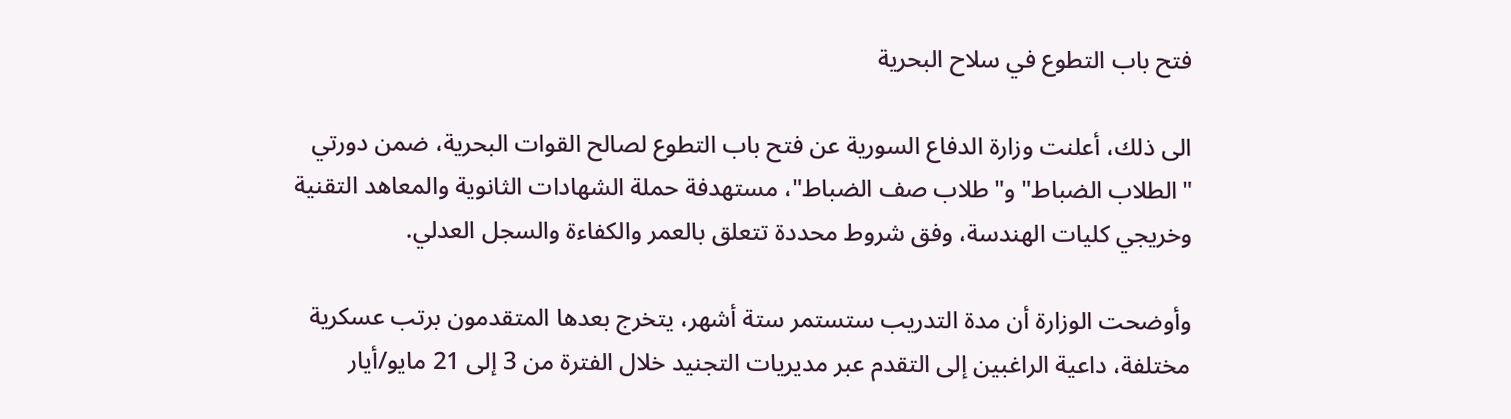فتح باب التطوع في سلاح البحرية

الى ذلك، أعلنت وزارة الدفاع السورية عن فتح باب التطوع لصالح القوات البحرية، ضمن دورتي "الطلاب الضباط" و"طلاب صف الضباط"، مستهدفة حملة الشهادات الثانوية والمعاهد التقنية وخريجي كليات الهندسة، وفق شروط محددة تتعلق بالعمر والكفاءة والسجل العدلي.

وأوضحت الوزارة أن مدة التدريب ستستمر ستة أشهر، يتخرج بعدها المتقدمون برتب عسكرية مختلفة، داعية الراغبين إلى التقدم عبر مديريات التجنيد خلال الفترة من 3 إلى 21 مايو/أيار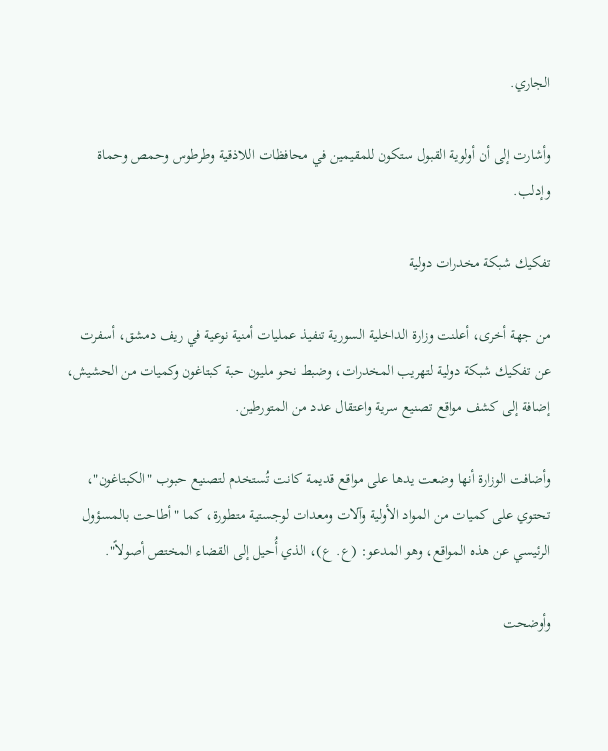الجاري.

وأشارت إلى أن أولوية القبول ستكون للمقيمين في محافظات اللاذقية وطرطوس وحمص وحماة وإدلب.

تفكيك شبكة مخدرات دولية

من جهة أخرى، أعلنت وزارة الداخلية السورية تنفيذ عمليات أمنية نوعية في ريف دمشق، أسفرت عن تفكيك شبكة دولية لتهريب المخدرات، وضبط نحو مليون حبة كبتاغون وكميات من الحشيش، إضافة إلى كشف مواقع تصنيع سرية واعتقال عدد من المتورطين.

وأضافت الوزارة أنها وضعت يدها على مواقع قديمة كانت تُستخدم لتصنيع حبوب "الكبتاغون"، تحتوي على كميات من المواد الأولية وآلات ومعدات لوجستية متطورة، كما "أطاحت بالمسؤول الرئيسي عن هذه المواقع، وهو المدعو: (ع. ع)، الذي أُحيل إلى القضاء المختص أصولاً".

وأوضحت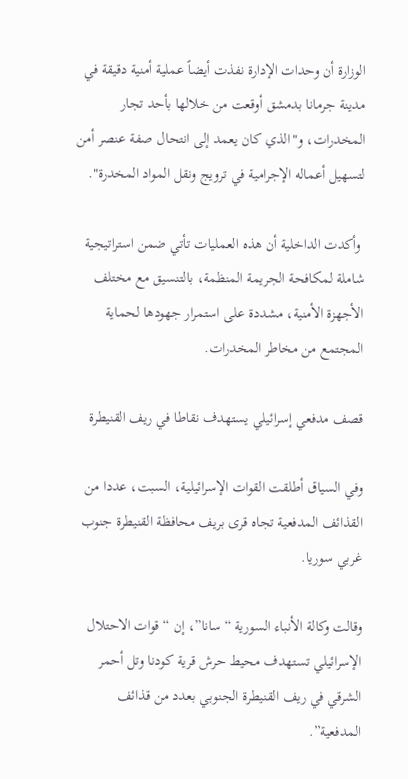الوزارة أن وحدات الإدارة نفذت أيضاً عملية أمنية دقيقة في مدينة جرمانا بدمشق أوقعت من خلالها بأحد تجار المخدرات، و"الذي كان يعمد إلى انتحال صفة عنصر أمن لتسهيل أعماله الإجرامية في ترويج ونقل المواد المخدرة".

 وأكدت الداخلية أن هذه العمليات تأتي ضمن استراتيجية شاملة لمكافحة الجريمة المنظمة، بالتنسيق مع مختلف الأجهزة الأمنية، مشددة على استمرار جهودها لحماية المجتمع من مخاطر المخدرات.

قصف مدفعي إسرائيلي يستهدف نقاطا في ريف القنيطرة

وفي السياق أطلقت القوات الإسرائيلية، السبت، عددا من القذائف المدفعية تجاه قرى بريف محافظة القنيطرة جنوب غربي سوريا.

وقالت وكالة الأنباء السورية “سانا”، إن “قوات الاحتلال الإسرائيلي تستهدف محيط حرش قرية كودنا وتل أحمر الشرقي في ريف القنيطرة الجنوبي بعدد من قذائف المدفعية”.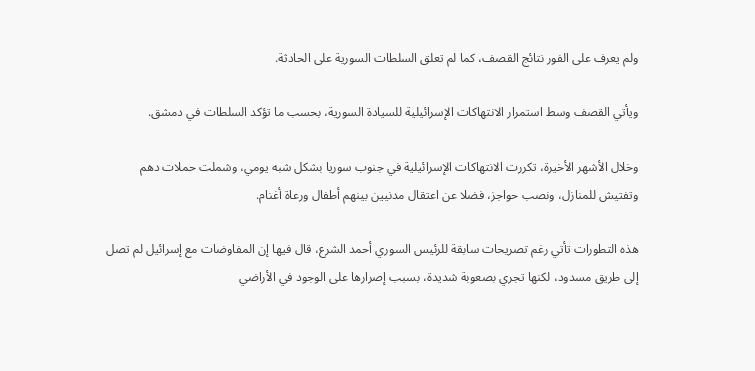ولم يعرف على الفور نتائج القصف، كما لم تعلق السلطات السورية على الحادثة.

ويأتي القصف وسط استمرار الانتهاكات الإسرائيلية للسيادة السورية، بحسب ما تؤكد السلطات في دمشق.

وخلال الأشهر الأخيرة، تكررت الانتهاكات الإسرائيلية في جنوب سوريا بشكل شبه يومي، وشملت حملات دهم وتفتيش للمنازل، ونصب حواجز، فضلا عن اعتقال مدنيين بينهم أطفال ورعاة أغنام.

هذه التطورات تأتي رغم تصريحات سابقة للرئيس السوري أحمد الشرع، قال فيها إن المفاوضات مع إسرائيل لم تصل إلى طريق مسدود، لكنها تجري بصعوبة شديدة، بسبب إصرارها على الوجود في الأراضي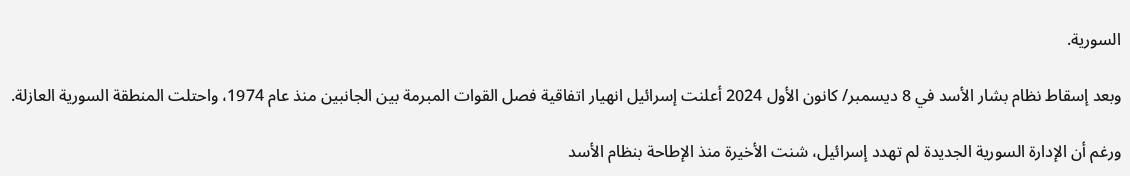السورية.

وبعد إسقاط نظام بشار الأسد في 8 ديسمبر/ كانون الأول 2024 أعلنت إسرائيل انهيار اتفاقية فصل القوات المبرمة بين الجانبين منذ عام 1974، واحتلت المنطقة السورية العازلة.

ورغم أن الإدارة السورية الجديدة لم تهدد إسرائيل، شنت الأخيرة منذ الإطاحة بنظام الأسد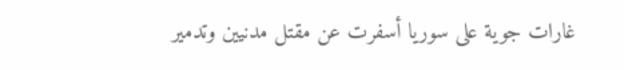غارات جوية على سوريا أسفرت عن مقتل مدنيين وتدمير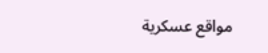مواقع عسكرية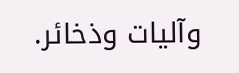وآليات وذخائر.